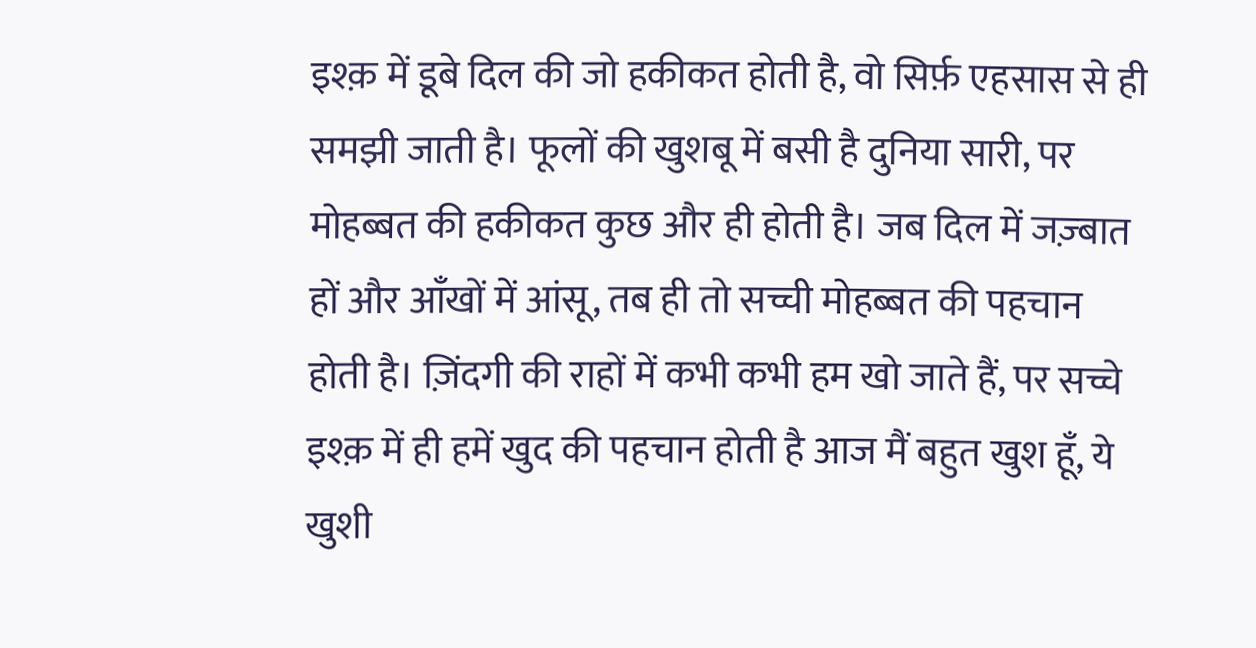इश्क़ में डूबे दिल की जो हकीकत होती है, वो सिर्फ़ एहसास से ही समझी जाती है। फूलों की खुशबू में बसी है दुनिया सारी, पर मोहब्बत की हकीकत कुछ और ही होती है। जब दिल में जज़्बात हों और आँखों में आंसू, तब ही तो सच्ची मोहब्बत की पहचान होती है। ज़िंदगी की राहों में कभी कभी हम खो जाते हैं, पर सच्चे इश्क़ में ही हमें खुद की पहचान होती है आज मैं बहुत खुश हूँ, ये खुशी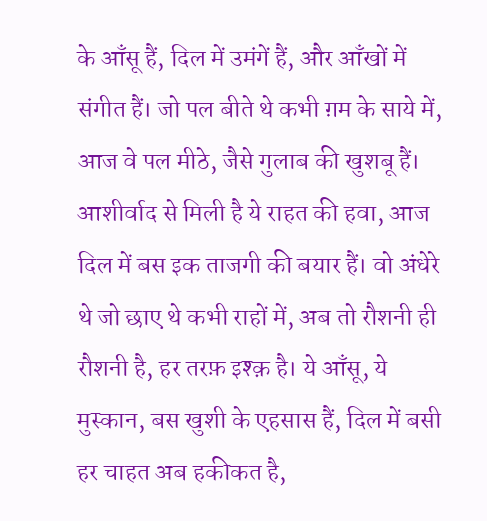के आँसू हैं, दिल में उमंगें हैं, और आँखों में संगीत हैं। जो पल बीते थे कभी ग़म के साये में, आज वे पल मीठे, जैसे गुलाब की खुशबू हैं। आशीर्वाद से मिली है ये राहत की हवा, आज दिल में बस इक ताजगी की बयार हैं। वो अंधेरे थे जो छाए थे कभी राहों में, अब तो रौशनी ही रौशनी है, हर तरफ़ इश्क़ है। ये आँसू, ये मुस्कान, बस खुशी के एहसास हैं, दिल में बसी हर चाहत अब हकीकत है,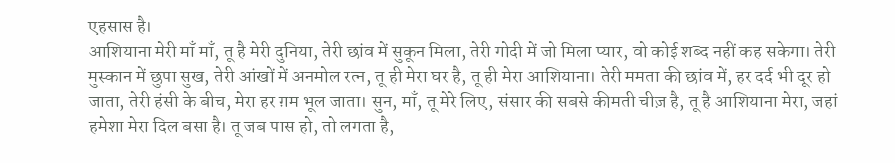एहसास है।
आशियाना मेरी माँ माँ, तू है मेरी दुनिया, तेरी छांव में सुकून मिला, तेरी गोदी में जो मिला प्यार, वो कोई शब्द नहीं कह सकेगा। तेरी मुस्कान में छुपा सुख, तेरी आंखों में अनमोल रत्न, तू ही मेरा घर है, तू ही मेरा आशियाना। तेरी ममता की छांव में, हर दर्द भी दूर हो जाता, तेरी हंसी के बीच, मेरा हर ग़म भूल जाता। सुन, माँ, तू मेरे लिए, संसार की सबसे कीमती चीज़ है, तू है आशियाना मेरा, जहां हमेशा मेरा दिल बसा है। तू जब पास हो, तो लगता है,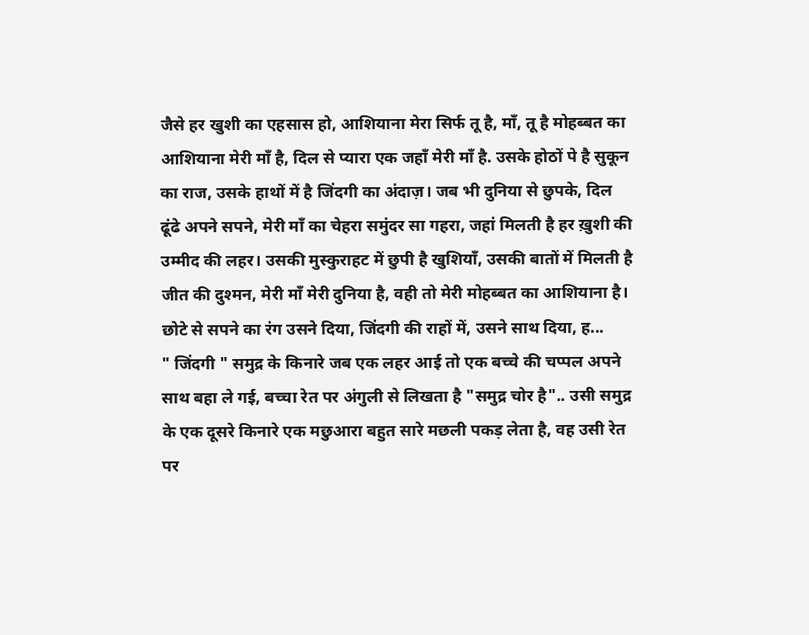जैसे हर खुशी का एहसास हो, आशियाना मेरा सिर्फ तू है, माँ, तू है मोहब्बत का आशियाना मेरी माँ है, दिल से प्यारा एक जहाँ मेरी माँ है. उसके होठों पे है सुकून का राज, उसके हाथों में है जिंदगी का अंदाज़। जब भी दुनिया से छुपके, दिल ढूंढे अपने सपने, मेरी माँ का चेहरा समुंदर सा गहरा, जहां मिलती है हर ख़ुशी की उम्मीद की लहर। उसकी मुस्कुराहट में छुपी है खुशियाँ, उसकी बातों में मिलती है जीत की दुश्मन, मेरी माँ मेरी दुनिया है, वही तो मेरी मोहब्बत का आशियाना है। छोटे से सपने का रंग उसने दिया, जिंदगी की राहों में, उसने साथ दिया, ह...
" जिंदगी " समुद्र के किनारे जब एक लहर आई तो एक बच्चे की चप्पल अपने साथ बहा ले गई, बच्चा रेत पर अंगुली से लिखता है "समुद्र चोर है".. उसी समुद्र के एक दूसरे किनारे एक मछुआरा बहुत सारे मछली पकड़ लेता है, वह उसी रेत पर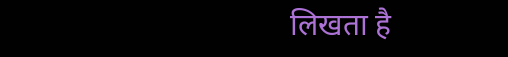लिखता है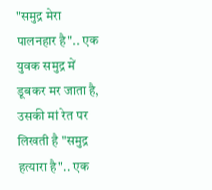"समुद्र मेरा पालनहार है".. एक युवक समुद्र में डूबकर मर जाता है, उसकी मां रेत पर लिखती है "समुद्र हत्यारा है".. एक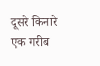दूसरे किनारे एक गरीब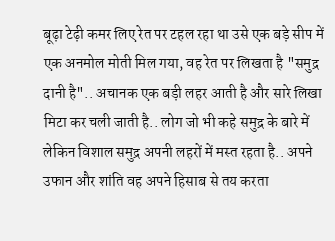बूढ़ा टेढ़ी कमर लिए रेत पर टहल रहा था उसे एक बड़े सीप में एक अनमोल मोती मिल गया, वह रेत पर लिखता है "समुद्र दानी है".. अचानक एक बड़ी लहर आती है और सारे लिखा मिटा कर चली जाती है.. लोग जो भी कहे समुद्र के बारे में लेकिन विशाल समुद्र अपनी लहरों में मस्त रहता है.. अपने उफान और शांति वह अपने हिसाब से तय करता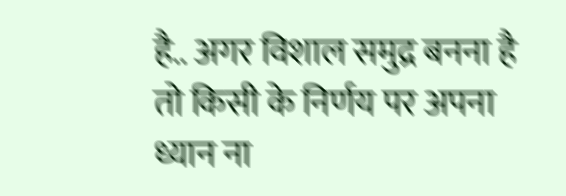है.. अगर विशाल समुद्र बनना है तो किसी के निर्णय पर अपना ध्यान ना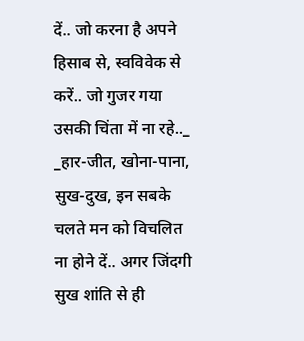दें.. जो करना है अपने हिसाब से, स्वविवेक से करें.. जो गुजर गया उसकी चिंता में ना रहे.._ _हार-जीत, खोना-पाना, सुख-दुख, इन सबके चलते मन को विचलित ना होने दें.. अगर जिंदगी सुख शांति से ही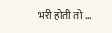भरी होती तो ...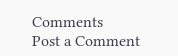Comments
Post a Comment